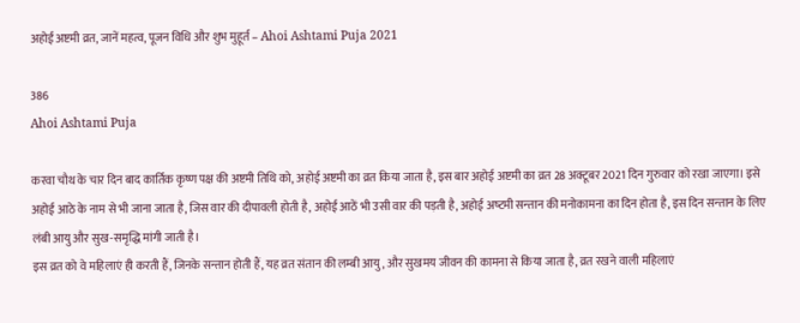अहोई अष्टमी व्रत, जानें महत्व, पूजन विधि और शुभ मुहूर्त – Ahoi Ashtami Puja 2021

386
Ahoi Ashtami Puja

करवा चौथ के चार दिन बाद कार्तिक कृष्ण पक्ष की अष्टमी तिथि को, अहोई अष्टमी का व्रत किया जाता है, इस बार अहोई अष्टमी का व्रत 28 अक्टूबर 2021 दिन गुरुवार को रखा जाएगा। इसे अहोई आठे के नाम से भी जाना जाता है, जिस वार की दीपावली होती है, अहोई आठें भी उसी वार की पड़ती है, अहोई अष्‍टमी सन्‍तान की मनोकामना का दिन होता है, इस दिन सन्‍तान के लिए लंबी आयु और सुख-समृद्धि मांगी जाती है।
इस व्रत को वे महिलाएं ही करती हैं, जिनके सन्तान होती हैं, यह व्रत संतान की लम्बी आयु, और सुखमय जीवन की कामना से किया जाता है, व्रत रखने वाली महिलाएं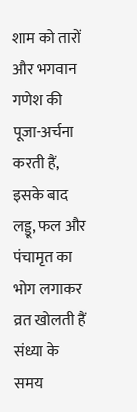शाम को तारों और भगवान गणेश की पूजा-अर्चना करती हैं, इसके बाद लड्डू, फल और पंचामृत का भोग लगाकर व्रत खोलती हैं संध्या के समय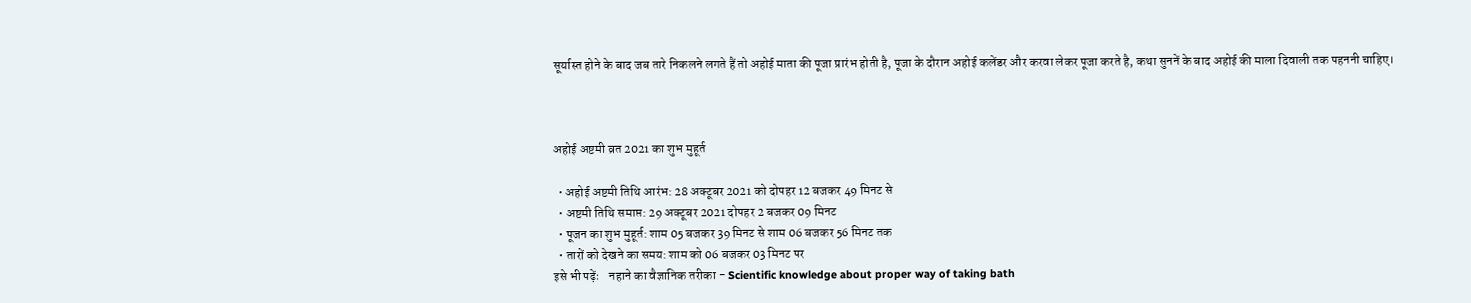सूर्यास्त होने के बाद जब तारे निकलने लगते हैं तो अहोई माता की पूजा प्रारंभ होती है, पूजा के दौरान अहोई कलेंडर और करवा लेकर पूजा करते है, कथा सुननें के बाद अहोई की माला दिवाली तक पहननी चाहिए।



अहोई अष्टमी व्रत 2021 का शुभ मुहूर्त

  • अहोई अष्टमी तिथि आरंभ: 28 अक्टूबर 2021 को दोपहर 12 बजकर 49 मिनट से
  • अष्टमी तिथि समाप्त: 29 अक्टूबर 2021 दोपहर 2 बजकर 09 मिनट
  • पूजन का शुभ मुहूर्त: शाम 05 बजकर 39 मिनट से शाम 06 बजकर 56 मिनट तक
  • तारों को देखने का समय: शाम को 06 बजकर 03 मिनट पर
इसे भी पढ़ेंः    नहाने का वैज्ञानिक तरीका - Scientific knowledge about proper way of taking bath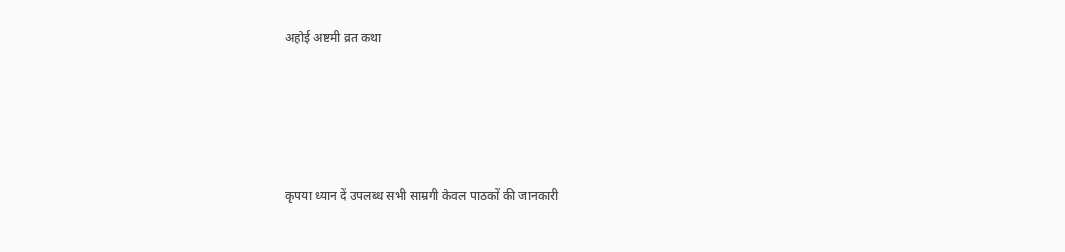अहोई अष्टमी व्रत कथा





कृपया ध्यान दें उपलब्ध सभी साम्रगी केवल पाठकों की जानकारी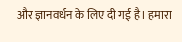और ज्ञानवर्धन के लिए दी गई है। हमारा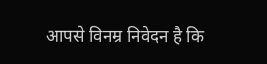आपसे विनम्र निवेदन है कि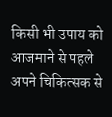किसी भी उपाय को आजमाने से पहले अपने चिकित्सक से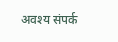अवश्य संपर्क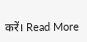करें। Read More